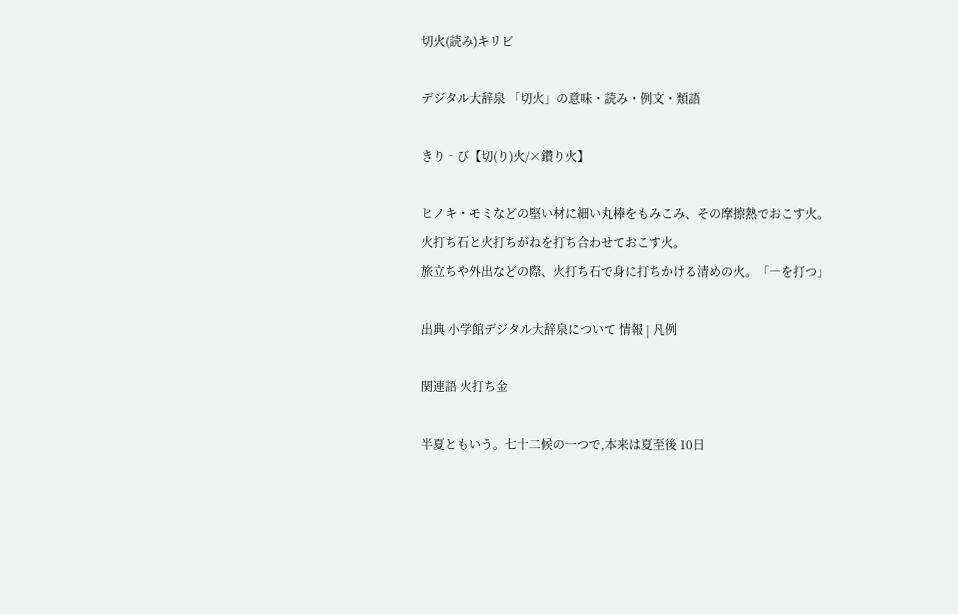切火(読み)キリビ

デジタル大辞泉 「切火」の意味・読み・例文・類語

きり‐び【切(り)火/×鑽り火】

ヒノキ・モミなどの堅い材に細い丸棒をもみこみ、その摩擦熱でおこす火。
火打ち石と火打ちがねを打ち合わせておこす火。
旅立ちや外出などの際、火打ち石で身に打ちかける清めの火。「―を打つ」

出典 小学館デジタル大辞泉について 情報 | 凡例

関連語 火打ち金

半夏ともいう。七十二候の一つで,本来は夏至後 10日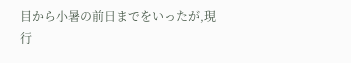目から小暑の前日までをいったが,現行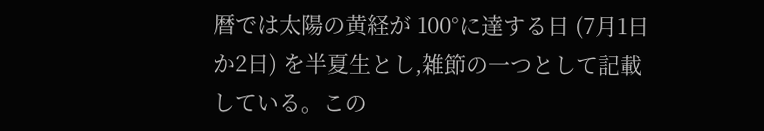暦では太陽の黄経が 100°に達する日 (7月1日か2日) を半夏生とし,雑節の一つとして記載している。この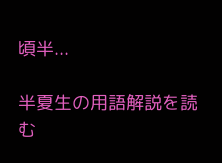頃半...

半夏生の用語解説を読む